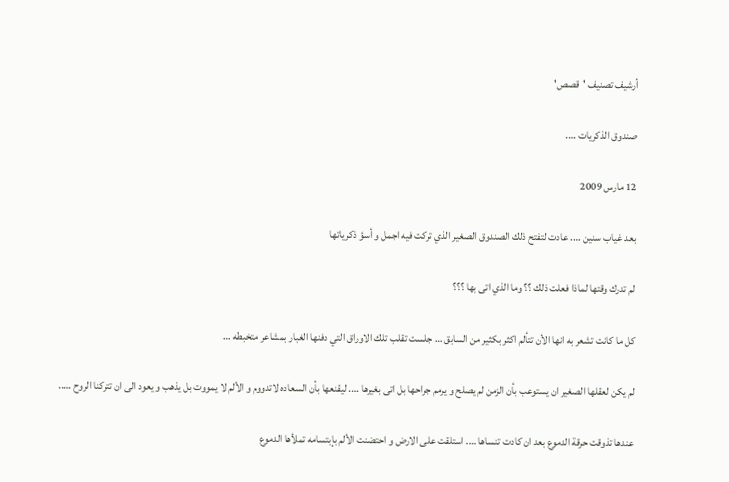أرشيف تصنيف 'قصص'

صندوق الذكريات ….

12 مارس 2009

بعد غياب سنين …. عادت لتفتح ذلك الصندوق الصغير الذي تركت فيه اجمل و أسؤ ذكرياتها

لم تدرك وقتها لماذا فعلت ذلك ؟؟ وما الذي اتى بها ؟؟؟

كل ما كانت تشعر به انها الأن تتألم اكثر بكثير من السابق … جلست تقلب تلك الاوراق التي دفنها الغبار بمشاعر متخبطه …

لم يكن لعقلها الصغير ان يستوعب بأن الزمن لم يصلح و يرمم جراحها بل اتى بغيرها …. ليقنعها بأن السعاده لاتدووم و الألم لا يمووت بل يذهب و يعود الى ان تتركنا الروح …..

عندها تذوقت حرقة الدموع بعد ان كادت تنساها …. استلقت على الارض و احتضنت الألم بإبتسامه تملأها الدموع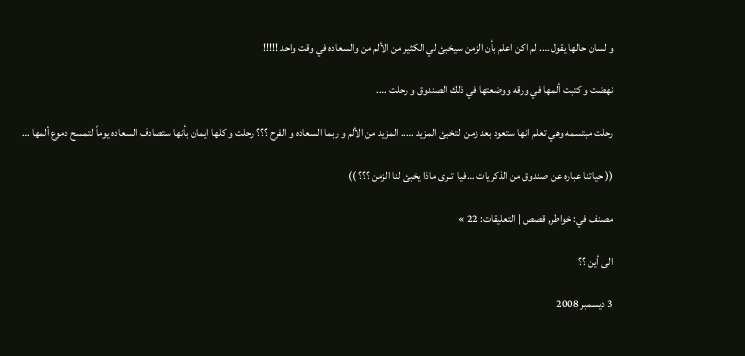و لسان حالها يقول …. لم اكن اعلم بأن الزمن سيخبئ لي الكثير من الألم من والسعاده في وقت واحد !!!!!

نهضت و كتبت ألمها في ورقه ووضعتها في ذلك الصندوق و رحلت ….

رحلت مبتسمه وهي تعلم انها ستعود بعد زمن  لتخبئ المزيد ….. المزيد من الألم و ربما السعاده و الفرح ؟؟؟ رحلت و كلها ايمان بأنها ستصادف السعاده يوماً لتمسح دموع ألمها …

(( حياتنا عباره عن صندوق من الذكريات …فيا  تـرى ماذا يخبئ لنا الزمن ؟؟؟ ))

مصنف في: خواطر, قصص | التعليقات: 22 »

الى أين ؟؟

3 ديسمبر 2008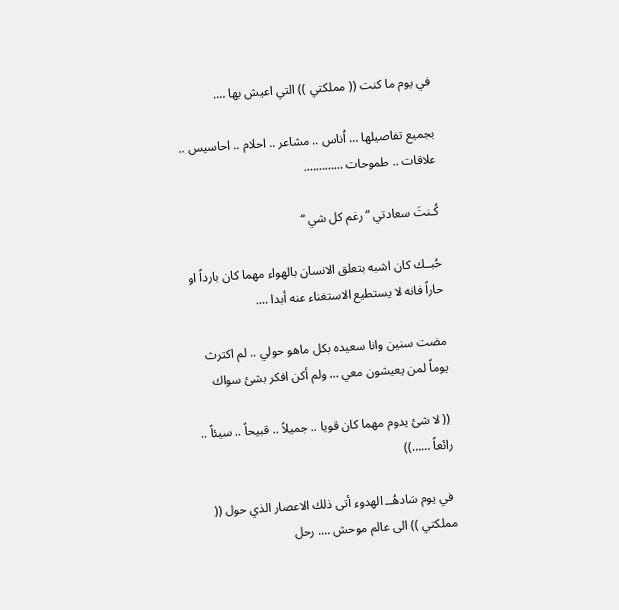في يوم ما كنت (( مملكتي )) التي اعيش بها ….

بجميع تفاصيلها … اُناس .. مشاعر .. احلام .. احاسيس .. علاقات .. طموحات ………….

كُـنتَ سعادتي ” رغم كل شي “

حُبــك كان اشبه بتعلق الانسان بالهواء مهما كان بارداً او حاراً فانه لا يستطيع الاستغناء عنه أبدا ….

مضت سنين وانا سعيده بكل ماهو حولي .. لم اكترث يوماً لمن يعيشون معي … ولم أكن افكر بشئ سواك

(( لا شئ يدوم مهما كان قويا .. جميلاً .. قبيحاً .. سيئاً .. رائعاً ……))

 في يوم سَادهُــ الهدوء أتى ذلك الاعصار الذي حول (( مملكتي )) الى عالم موحش …. رحل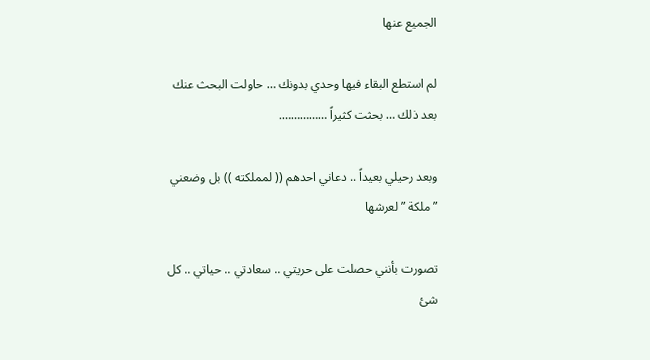الجميع عنها

لم استطع البقاء فيها وحدي بدونك … حاولت البحث عنك بعد ذلك … بحثت كثيراً …………….

وبعد رحيلي بعيداً .. دعاني احدهم (( لمملكته )) بل وضعني ” ملكة ” لعرشها

تصورت بأنني حصلت على حريتي .. سعادتي .. حياتي .. كل شئ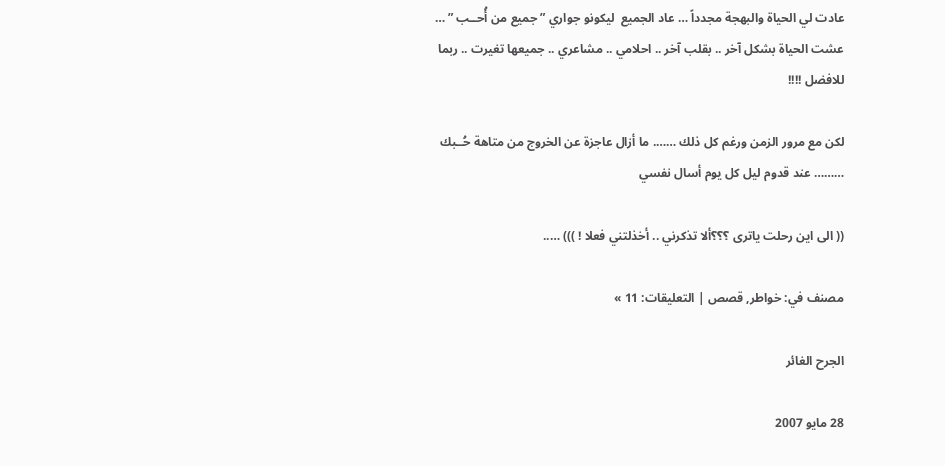عادت لي الحياة والبهجة مجدداً … عاد الجميع  ليكونو جواري ” جميع من أُحــب ” … عشت الحياة بشكل آخر .. بقلب آخر .. احلامي .. مشاعري .. جميعها تغيرت .. ربما للافضل !!!!

لكن مع مرور الزمن ورغم كل ذلك ……. ما أزال عاجزة عن الخروج من متاهة حُــبك  ……… عند قدوم ليل كل يوم أسال نفسي

(( الى اين رحلت ياترى ؟؟؟ألا تذكرني .. أخذلتني فعلا ! ))) …..

مصنف في: خواطر, قصص | التعليقات: 11 »

الجرح الغائر

28 مايو 2007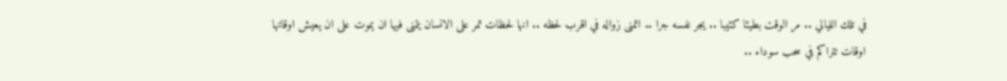في تلك الليالي .. مر الوقت بطيئا كئيبا .. يجر نفسه جرا .. اتمنى زواله في اقرب لحظه .. انها لحظات تمر على الانسان يتمنى فيها ان يموت على ان يعيش اوقاتها
اوقات تتراكم في سحب سوداء ..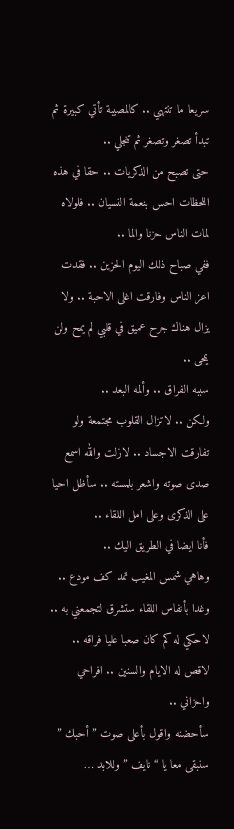سريعا ما تنتهي .. كالمصيبة تأتي كبيرة ثم تبدأ تصغر وتصغر ثم تنجلي ..
حتى تصبح من الذكريات .. حقا في هذه اللحظات احس بنعمة النسيان .. فلولاه لمات الناس حزنا والما ..
ففي صباح ذلك اليوم الحزين .. فقدت اعز الناس وفارقت اغلى الاحبة .. ولا يزال هناك جرح عميق في قلبي لم يمح ولن يمحى ..
سببه الفراق .. وألمه البعد ..
ولكن .. لاتزال القلوب مجتمعة ولو تفارقت الاجساد .. لازلت والله اسمع صدى صوته واشعر بلمسته .. سأظل احيا على الذكرى وعلى امل اللقاء ..
فأنا ايضا في الطريق اليك ..
وهاهي شمس المغيب تمد كف مودع .. وغدا بأنفاس اللقاء ستشرق لتجمعني به ..
لاحكي له كم كان صعبا عليا فراقه .. لاقص له الايام والسنين .. افراحي واحزاني ..
سأحضنه واقول بأعلى صوت ” أحبك ” سنبقى معا يا “نايف ” وللابد …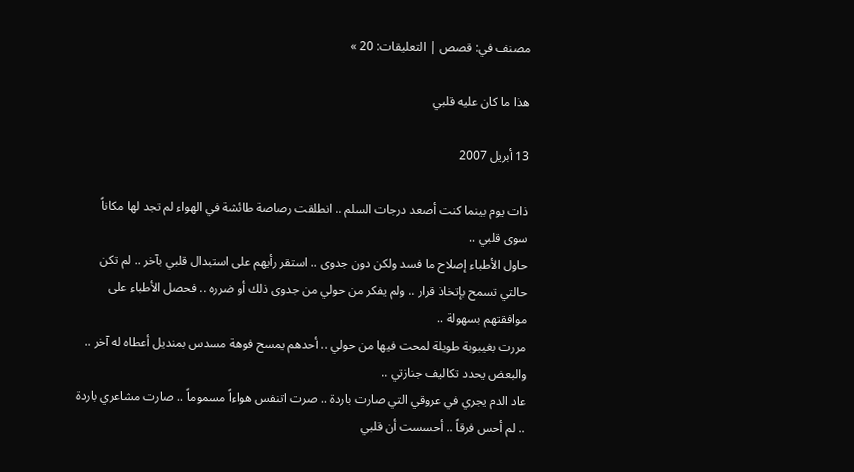مصنف في: قصص | التعليقات: 20 »

هذا ما كان عليه قلبي

13 أبريل 2007

ذات يوم بينما كنت أصعد درجات السلم .. انطلقت رصاصة طائشة في الهواء لم تجد لها مكاناً سوى قلبي ..
حاول الأطباء إصلاح ما فسد ولكن دون جدوى .. استقر رأيهم على استبدال قلبي بآخر .. لم تكن حالتي تسمح بإتخاذ قرار .. ولم يفكر من حولي من جدوى ذلك أو ضرره .. فحصل الأطباء على موافقتهم بسهولة ..
مررت بغيبوبة طويلة لمحت فيها من حولي .. أحدهم يمسح فوهة مسدس بمنديل أعطاه له آخر .. والبعض يحدد تكاليف جنازتي ..
عاد الدم يجري في عروقي التي صارت باردة .. صرت اتنفس هواءاً مسموماً .. صارت مشاعري باردة .. لم أحس فرقاً .. أحسست أن قلبي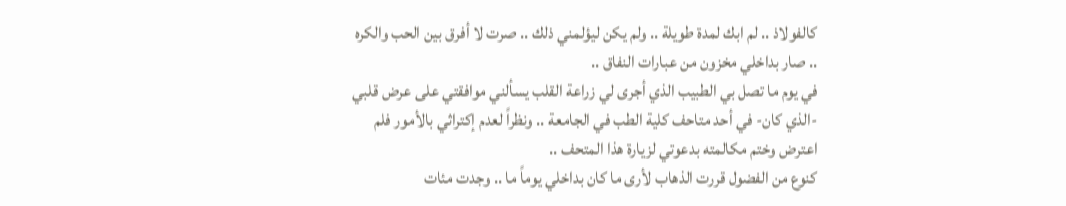كالفولاذ .. لم ابك لمدة طويلة .. ولم يكن ليؤلمني ذلك .. صرت لا أفرق بين الحب والكره .. صار بداخلي مخزون من عبارات النفاق ..
في يوم ما تصل بي الطبيب الذي أجرى لي زراعة القلب يسألني موافقتي على عرض قلبي -الذي كان- في أحد متاحف كلية الطب في الجامعة .. ونظراً لعدم إكتراثي بالأمور فلم اعترض وختم مكالمته بدعوتي لزيارة هذا المتحف ..
كنوع من الفضول قررت الذهاب لأرى ما كان بداخلي يوماً ما .. وجدت مئات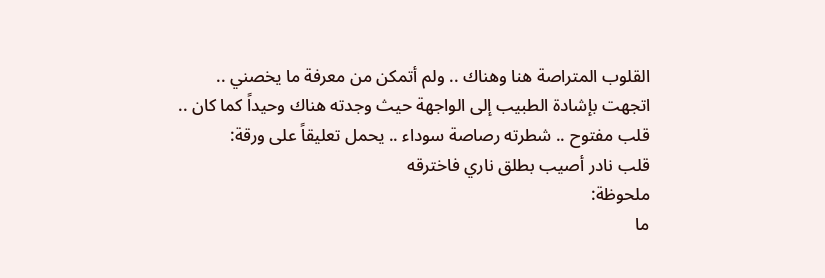القلوب المتراصة هنا وهناك .. ولم أتمكن من معرفة ما يخصني ..
اتجهت بإشادة الطبيب إلى الواجهة حيث وجدته هناك وحيداً كما كان ..
قلب مفتوح .. شطرته رصاصة سوداء .. يحمل تعليقاً على ورقة:
قلب نادر أصيب بطلق ناري فاخترقه
ملحوظة:
ما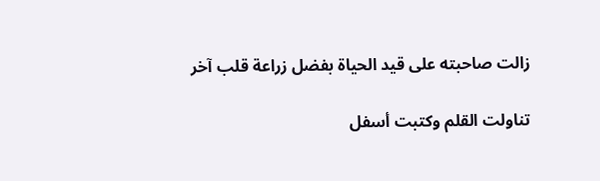زالت صاحبته على قيد الحياة بفضل زراعة قلب آخر

تناولت القلم وكتبت أسفل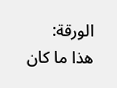الورقة:
هذا ما كان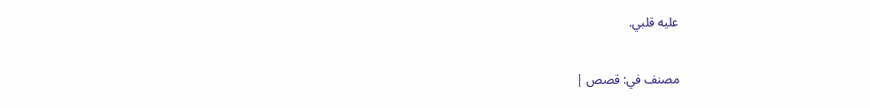عليه قلبي.

مصنف في: قصص |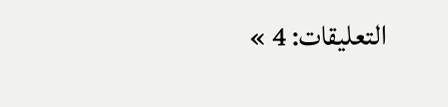التعليقات: 4 »